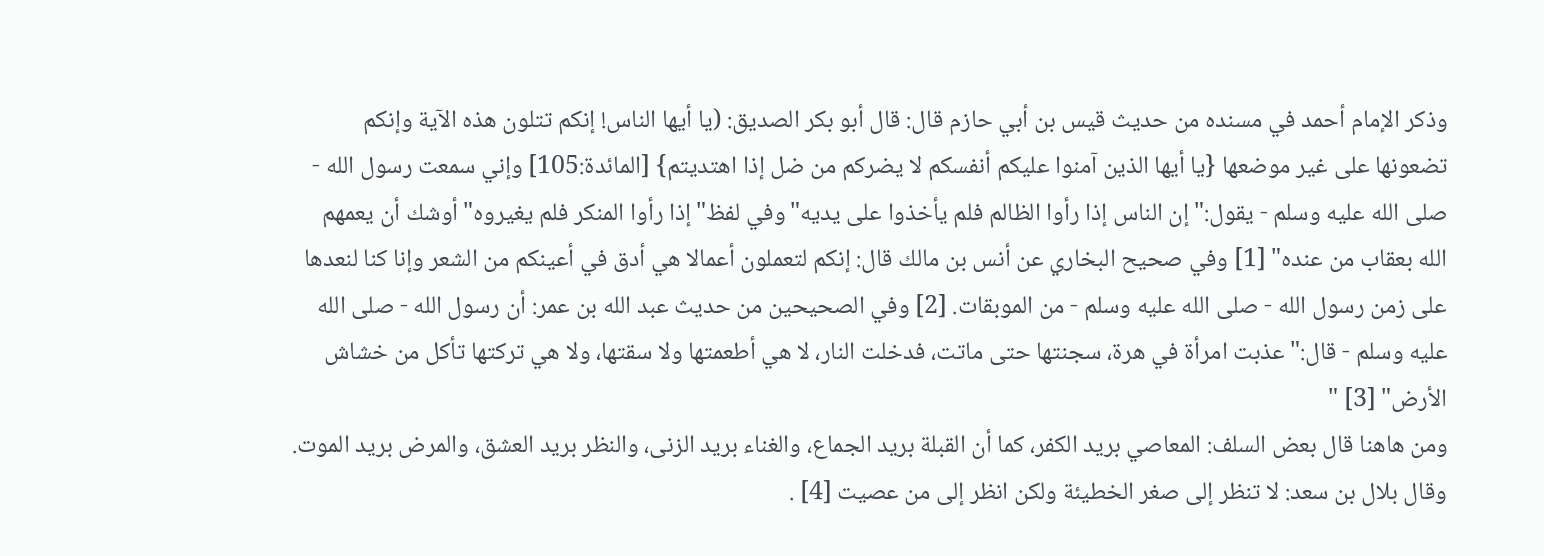وذكر الإمام أحمد في مسنده من حديث قيس بن أبي حازم قال: قال أبو بكر الصديق: (يا أيها الناس! إنكم تتلون هذه الآية وإنكم تضعونها على غير موضعها {يا أيها الذين آمنوا عليكم أنفسكم لا يضركم من ضل إذا اهتديتم} [المائدة:105] وإني سمعت رسول الله - صلى الله عليه وسلم - يقول:"إن الناس إذا رأوا الظالم فلم يأخذوا على يديه"وفي لفظ"إذا رأوا المنكر فلم يغيروه"أوشك أن يعمهم الله بعقاب من عنده" [1] وفي صحيح البخاري عن أنس بن مالك قال: إنكم لتعملون أعمالا هي أدق في أعينكم من الشعر وإنا كنا لنعدها على زمن رسول الله - صلى الله عليه وسلم - من الموبقات. [2] وفي الصحيحين من حديث عبد الله بن عمر: أن رسول الله - صلى الله عليه وسلم - قال:"عذبت امرأة في هرة، سجنتها حتى ماتت، فدخلت النار، لا هي أطعمتها ولا سقتها، ولا هي تركتها تأكل من خشاش الأرض" [3] "
ومن هاهنا قال بعض السلف: المعاصي بريد الكفر، كما أن القبلة بريد الجماع، والغناء بريد الزنى، والنظر بريد العشق، والمرض بريد الموت.
وقال بلال بن سعد: لا تنظر إلى صغر الخطيئة ولكن انظر إلى من عصيت [4] .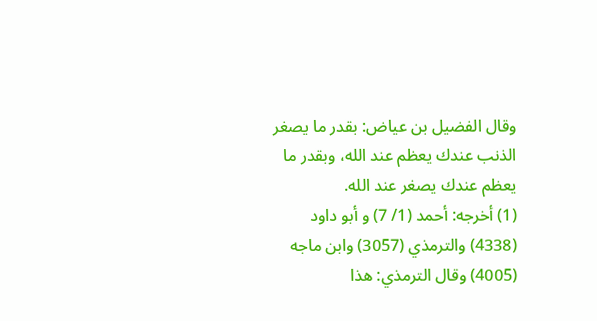وقال الفضيل بن عياض: بقدر ما يصغر الذنب عندك يعظم عند الله، وبقدر ما يعظم عندك يصغر عند الله.
(1) أخرجه: أحمد (1/ 7) و أبو داود (4338) والترمذي (3057) وابن ماجه (4005) وقال الترمذي: هذا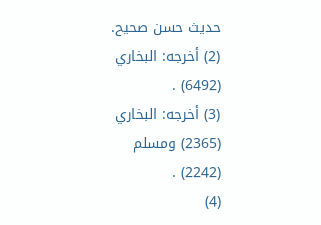حديث حسن صحيح.
(2) أخرجه: البخاري (6492) .
(3) أخرجه: البخاري (2365) ومسلم (2242) .
(4)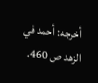أخرجه: أحمد في الزهد ص 460.